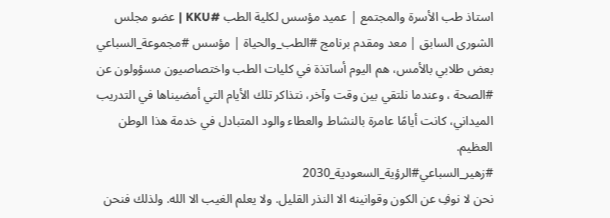استاذ طب الأسرة والمجتمع | عميد مؤسس لكلية الطب #KKU | عضو مجلس الشورى السابق | معد ومقدم برنامج #الطب_والحياة | مؤسس #مجموعة_السباعي
بعض طلابي بالأمس، هم اليوم أساتذة في كليات الطب واختصاصيون مسؤولون عن #الصحة ، وعندما نلتقي بين وقت وآخر، نتذاكر تلك الأيام التي أمضيناها في التدريب الميداني، كانت أيامًا عامرة بالنشاط والعطاء والود المتبادل في خدمة هذا الوطن العظيم.
#زهير_السباعي#الرؤية_السعودية_2030
نحن لا نوفِ عن الكون وقوانينه الا النذر القليل. ولا يعلم الغيب الا الله. ولذلك فنحن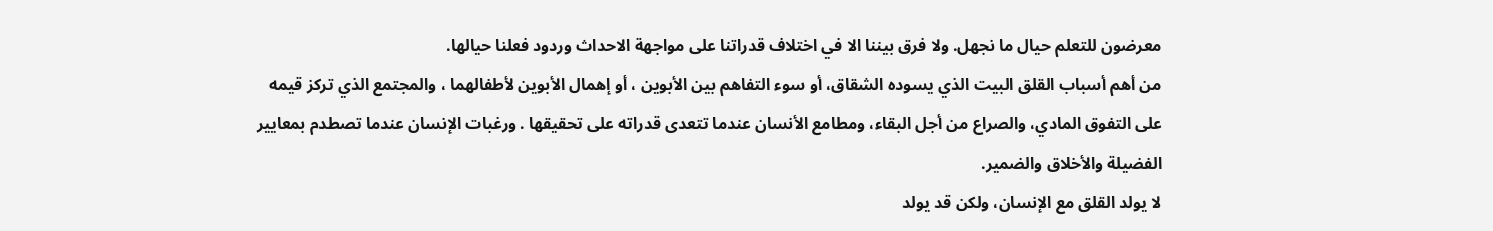معرضون للتعلم حيال ما نجهل. ولا فرق بيننا الا في اختلاف قدراتنا على مواجهة الاحداث وردود فعلنا حيالها.
من أهم أسباب القلق البيت الذي يسوده الشقاق، أو سوء التفاهم بين الأبوين ، أو إهمال الأبوين لأطفالهما ، والمجتمع الذي تركز قيمه على التفوق المادي، والصراع من أجل البقاء، ومطامع الأنسان عندما تتعدى قدراته على تحقيقها . ورغبات الإنسان عندما تصطدم بمعايير الفضيلة والأخلاق والضمير.
لا يولد القلق مع الإنسان، ولكن قد يولد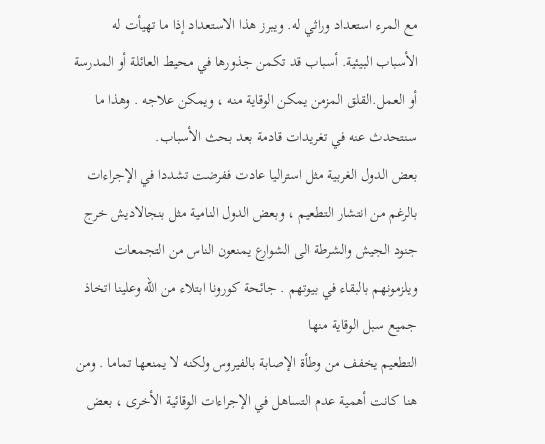مع المرء استعداد وراثي له. ويبرز هذا الاستعداد إذا ما تهيأت له الأسباب البيئية. أسباب قد تكمن جذورها في محيط العائلة أو المدرسة أو العمل.القلق المزمن يمكن الوقاية منه ، ويمكن علاجه . وهذا ما سنتحدث عنه في تغريدات قادمة بعد بحث الأسباب.
بعض الدول الغربية مثل استراليا عادت ففرضت تشددا في الإجراءات بالرغم من انتشار التطعيم ، وبعض الدول النامية مثل بنجالاديش خرج جنود الجيش والشرطة الى الشوارع يمنعون الناس من التجمعات ويلزمونهم بالبقاء في بيوتهم . جائحة كورونا ابتلاء من الله وعلينا اتخاذ جميع سبل الوقاية منها
التطعيم يخفف من وطأة الإصابة بالفيروس ولكنه لا يمنعها تماما . ومن هنا كانت أهمية عدم التساهل في الإجراءات الوقائية الأخرى ، بعض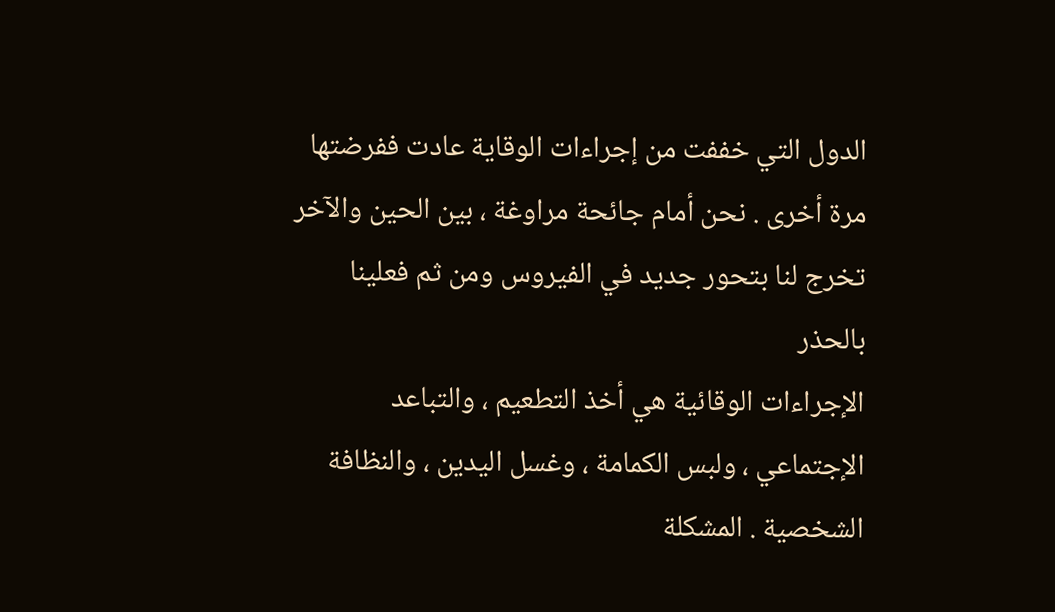الدول التي خففت من إجراءات الوقاية عادت ففرضتها مرة أخرى . نحن أمام جائحة مراوغة ، بين الحين والآخر تخرج لنا بتحور جديد في الفيروس ومن ثم فعلينا بالحذر
الإجراءات الوقائية هي أخذ التطعيم ، والتباعد الإجتماعي ، ولبس الكمامة ، وغسل اليدين ، والنظافة الشخصية . المشكلة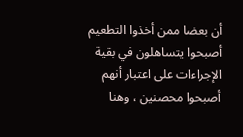أن بعضا ممن أخذوا التطعيم أصبحوا يتساهلون في بقية الإجراءات على اعتبار أنهم أصبحوا محصنين ، وهنا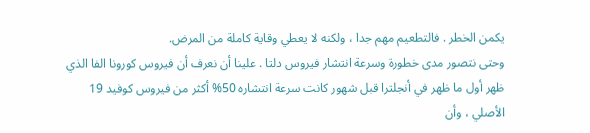يكمن الخطر . فالتطعيم مهم جدا ، ولكنه لا يعطي وقاية كاملة من المرض.
وحتى نتصور مدى خطورة وسرعة انتشار فيروس دلتا . علينا أن نعرف أن فيروس كورونا الفا الذي ظهر أول ما ظهر في أنجلترا قبل شهور كانت سرعة انتشاره 50% أكثر من فيروس كوفيد 19 الأصلي ، وأن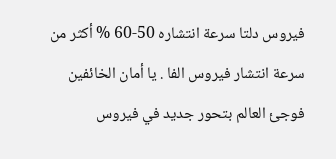فيروس دلتا سرعة انتشاره 50-60 % أكثر من سرعة انتشار فيروس الفا . يا أمان الخائفين
فوجئ العالم بتحور جديد في فيروس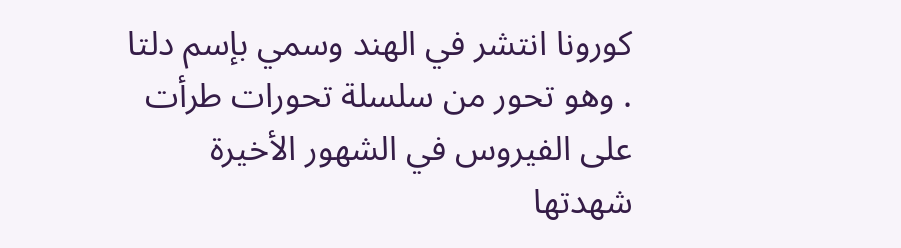كورونا انتشر في الهند وسمي بإسم دلتا . وهو تحور من سلسلة تحورات طرأت على الفيروس في الشهور الأخيرة شهدتها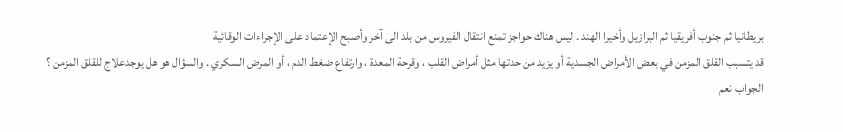بريطانيا ثم جنوب أفريقيا ثم البرازيل وأخيرا الهند . ليس هناك حواجز تمنع انتقال الفيروس من بلد الى آخر وأصبح الإعتماد على الإجراءات الوقائية
قد يتسبب القلق المزمن في بعض الأمراض الجسدية أو يزيد من حدتها مثل أمراض القلب ، وقرحة المعدة ، وارتفاع ضغط الدم ، أو المرض السكري . والسؤال هو هل يوجدعلاج للقلق المزمن ؟ الجواب نعم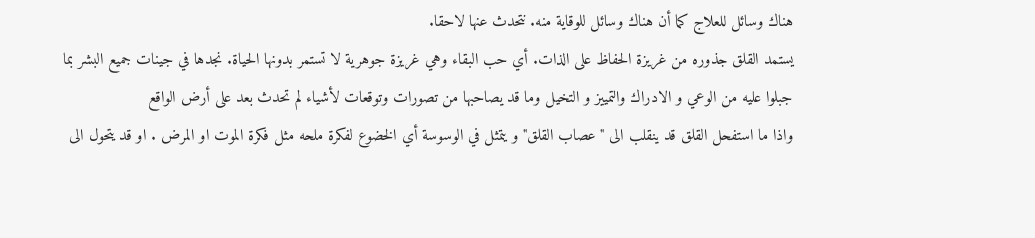هناك وسائل للعلاج كما أن هناك وسائل للوقاية منه. نتحدث عنها لاحقا.
يستمد القلق جذوره من غريزة الحفاظ على الذات. أي حب البقاء وهي غريزة جوهرية لا تستمر بدونها الحياة. نجدها في جينات جميع البشر بما جبلوا عليه من الوعي و الادراك والتمييز و التخيل وما قد يصاحبها من تصورات وتوقعات لأشياء لم تحدث بعد على أرض الواقع
واذا ما استفحل القلق قد ينقلب الى "عصاب القلق" و يتمثل في الوسوسة أي الخضوع لفكرة ملحه مثل فكرة الموت او المرض . او قد يتحول الى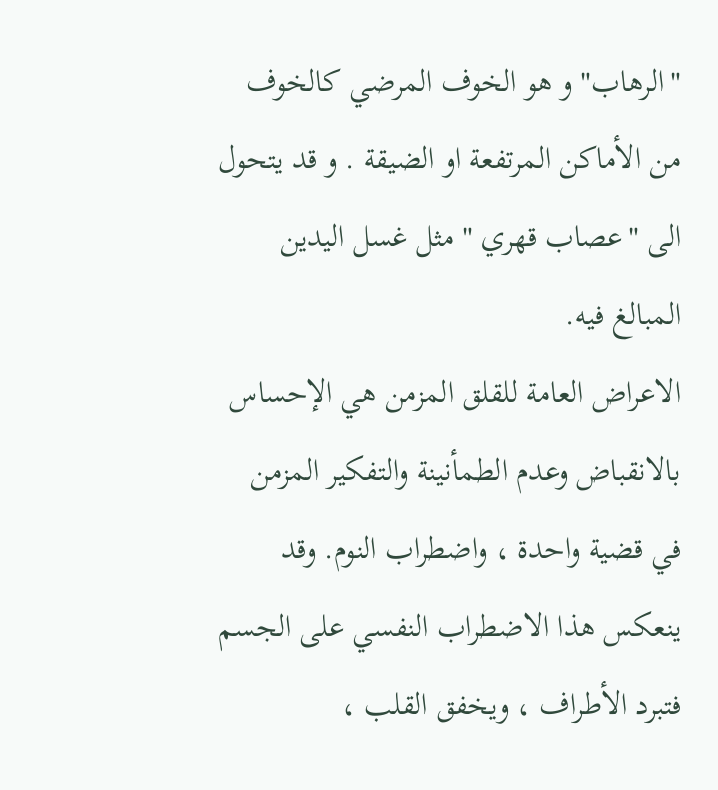"الرهاب" و هو الخوف المرضي كالخوف من الأماكن المرتفعة او الضيقة . و قد يتحول الى "عصاب قهري " مثل غسل اليدين المبالغ فيه.
الاعراض العامة للقلق المزمن هي الإحساس بالانقباض وعدم الطمأنينة والتفكير المزمن في قضية واحدة ، واضطراب النوم. وقد ينعكس هذا الاضطراب النفسي على الجسم فتبرد الأطراف ، ويخفق القلب ،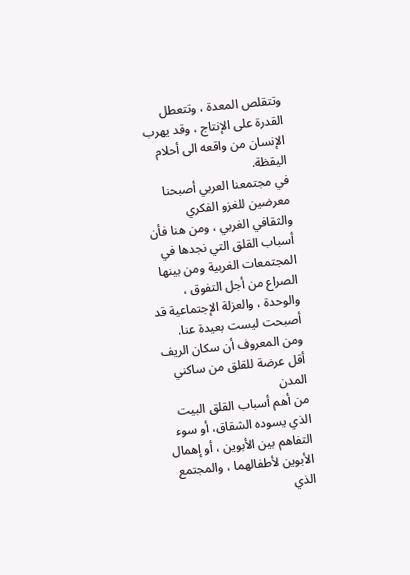وتتقلص المعدة ، وتتعطل القدرة على الإنتاج ، وقد يهرب الإنسان من واقعه الى أحلام اليقظة.
في مجتمعنا العربي أصبحنا معرضين للغزو الفكري والثقافي الغربي ، ومن هنا فأن أسباب القلق التي نجدها في المجتمعات الغربية ومن بينها الصراع من أجل التفوق ، والوحدة ، والعزلة الإجتماعية قد أصبحت ليست بعيدة عنا. ومن المعروف أن سكان الريف أقل عرضة للقلق من ساكني المدن
من أهم أسباب القلق البيت الذي يسوده الشقاق، أو سوء التفاهم بين الأبوين ، أو إهمال الأبوين لأطفالهما ، والمجتمع الذي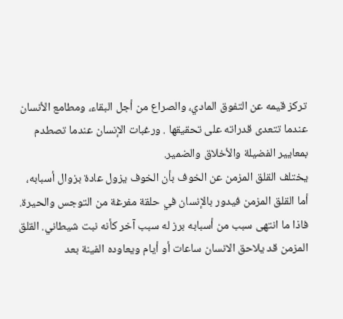تركز قيمه عن التفوق المادي، والصراع من أجل البقاء، ومطامع الأنسان عندما تتعدى قدراته على تحقيقها . ورغبات الإنسان عندما تصطدم بمعايير الفضيلة والأخلاق والضمير.
يختلف القلق المزمن عن الخوف بأن الخوف يزول عادة بزوال أسبابه، أما القلق المزمن فيدور بالإنسان في حلقة مفرغة من التوجس والحيرة. فاذا ما انتهى سبب من أسبابه برز له سبب آخر كأنه نبت شيطاني. القلق المزمن قد يلاحق الانسان ساعات أو أيام ويعاوده الفينة بعد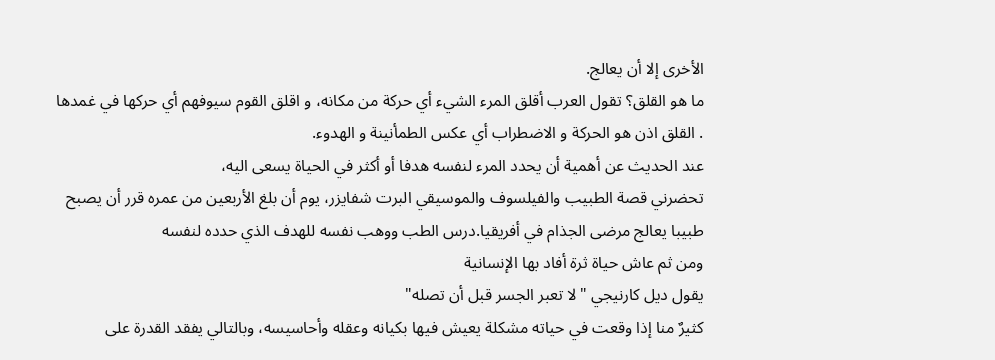الأخرى إلا أن يعالج.
ما هو القلق؟ تقول العرب أقلق المرء الشيء أي حركة من مكانه، و اقلق القوم سيوفهم أي حركها في غمدها . القلق اذن هو الحركة و الاضطراب أي عكس الطمأنينة و الهدوء.
عند الحديث عن أهمية أن يحدد المرء لنفسه هدفا أو أكثر في الحياة يسعى اليه،
تحضرني قصة الطبيب والفيلسوف والموسيقي البرت شفايزر، يوم أن بلغ الأربعين من عمره قرر أن يصبح طبيبا يعالج مرضى الجذام في أفريقيا.درس الطب ووهب نفسه للهدف الذي حدده لنفسه
ومن ثم عاش حياة ثرة أفاد بها الإنسانية
يقول ديل كارنيجي "لا تعبر الجسر قبل أن تصله"
كثيرٌ منا إذا وقعت في حياته مشكلة يعيش فيها بكيانه وعقله وأحاسيسه، وبالتالي يفقد القدرة على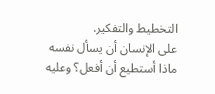التخطيط والتفكير.
على الإنسان أن يسأل نفسه ماذا أستطيع أن أفعل؟ وعليه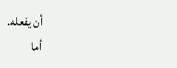أن يفعله.
أما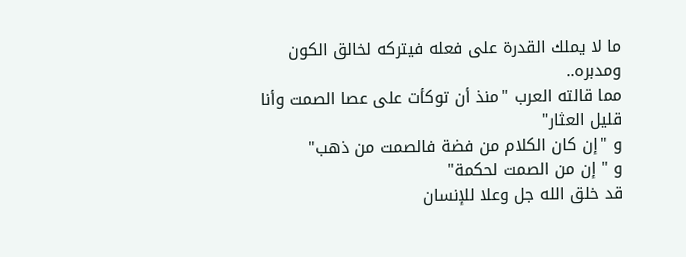ما لا يملك القدرة على فعله فيتركه لخالق الكون ومدبره..
مما قالته العرب "منذ أن توكأت على عصا الصمت وأنا قليل العثار"
و "إن كان الكلام من فضة فالصمت من ذهب"
و " إن من الصمت لحكمة"
قد خلق الله جل وعلا للإنسان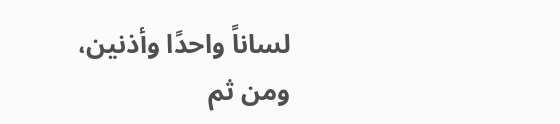لساناً واحدًا وأذنين، ومن ثم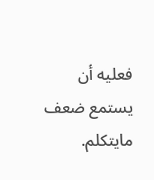فعليه أن يستمع ضعف مايتكلم.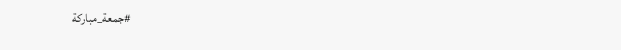#جمعة_مباركة